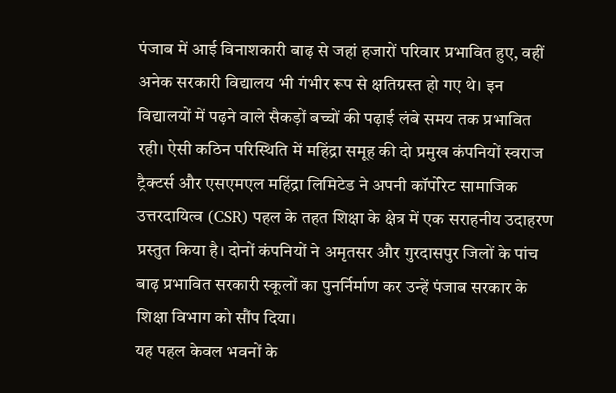पंजाब में आई विनाशकारी बाढ़ से जहां हजारों परिवार प्रभावित हुए, वहीं अनेक सरकारी विद्यालय भी गंभीर रूप से क्षतिग्रस्त हो गए थे। इन विद्यालयों में पढ़ने वाले सैकड़ों बच्चों की पढ़ाई लंबे समय तक प्रभावित रही। ऐसी कठिन परिस्थिति में महिंद्रा समूह की दो प्रमुख कंपनियों स्वराज ट्रैक्टर्स और एसएमएल महिंद्रा लिमिटेड ने अपनी कॉर्पोरेट सामाजिक उत्तरदायित्व (CSR) पहल के तहत शिक्षा के क्षेत्र में एक सराहनीय उदाहरण प्रस्तुत किया है। दोनों कंपनियों ने अमृतसर और गुरदासपुर जिलों के पांच बाढ़ प्रभावित सरकारी स्कूलों का पुनर्निर्माण कर उन्हें पंजाब सरकार के शिक्षा विभाग को सौंप दिया।
यह पहल केवल भवनों के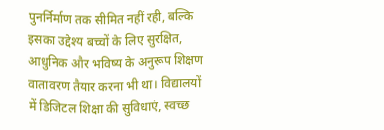पुनर्निर्माण तक सीमित नहीं रही, बल्कि इसका उद्देश्य बच्चों के लिए सुरक्षित, आधुनिक और भविष्य के अनुरूप शिक्षण वातावरण तैयार करना भी था। विद्यालयों में डिजिटल शिक्षा की सुविधाएं, स्वच्छ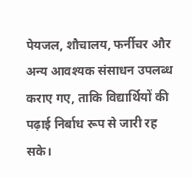पेयजल, शौचालय, फर्नीचर और अन्य आवश्यक संसाधन उपलब्ध कराए गए, ताकि विद्यार्थियों की पढ़ाई निर्बाध रूप से जारी रह सके।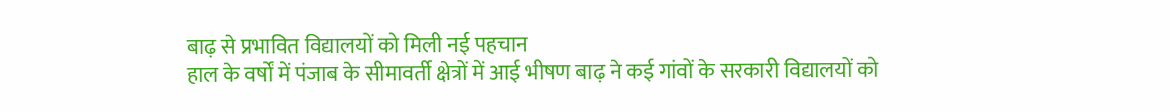बाढ़ से प्रभावित विद्यालयों को मिली नई पहचान
हाल के वर्षों में पंजाब के सीमावर्ती क्षेत्रों में आई भीषण बाढ़ ने कई गांवों के सरकारी विद्यालयों को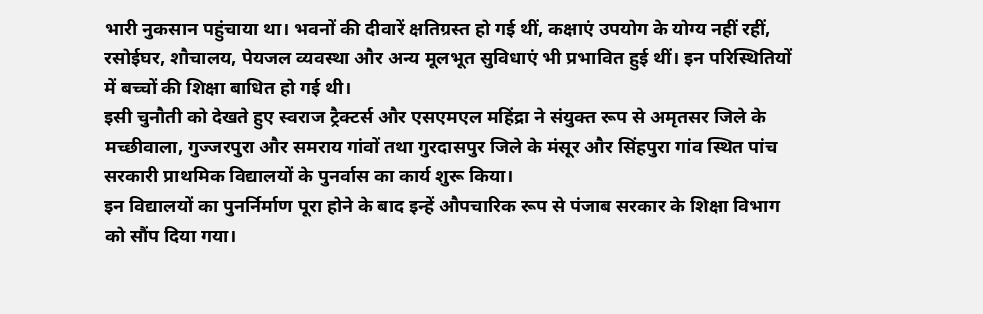भारी नुकसान पहुंचाया था। भवनों की दीवारें क्षतिग्रस्त हो गई थीं, कक्षाएं उपयोग के योग्य नहीं रहीं, रसोईघर, शौचालय, पेयजल व्यवस्था और अन्य मूलभूत सुविधाएं भी प्रभावित हुई थीं। इन परिस्थितियों में बच्चों की शिक्षा बाधित हो गई थी।
इसी चुनौती को देखते हुए स्वराज ट्रैक्टर्स और एसएमएल महिंद्रा ने संयुक्त रूप से अमृतसर जिले के मच्छीवाला, गुज्जरपुरा और समराय गांवों तथा गुरदासपुर जिले के मंसूर और सिंहपुरा गांव स्थित पांच सरकारी प्राथमिक विद्यालयों के पुनर्वास का कार्य शुरू किया।
इन विद्यालयों का पुनर्निर्माण पूरा होने के बाद इन्हें औपचारिक रूप से पंजाब सरकार के शिक्षा विभाग को सौंप दिया गया।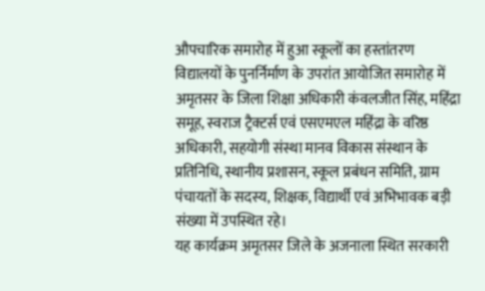औपचारिक समारोह में हुआ स्कूलों का हस्तांतरण
विद्यालयों के पुनर्निर्माण के उपरांत आयोजित समारोह में अमृतसर के जिला शिक्षा अधिकारी कंवलजीत सिंह, महिंद्रा समूह, स्वराज ट्रैक्टर्स एवं एसएमएल महिंद्रा के वरिष्ठ अधिकारी, सहयोगी संस्था मानव विकास संस्थान के प्रतिनिधि, स्थानीय प्रशासन, स्कूल प्रबंधन समिति, ग्राम पंचायतों के सदस्य, शिक्षक, विद्यार्थी एवं अभिभावक बड़ी संख्या में उपस्थित रहे।
यह कार्यक्रम अमृतसर जिले के अजनाला स्थित सरकारी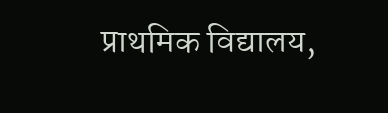प्राथमिक विद्यालय,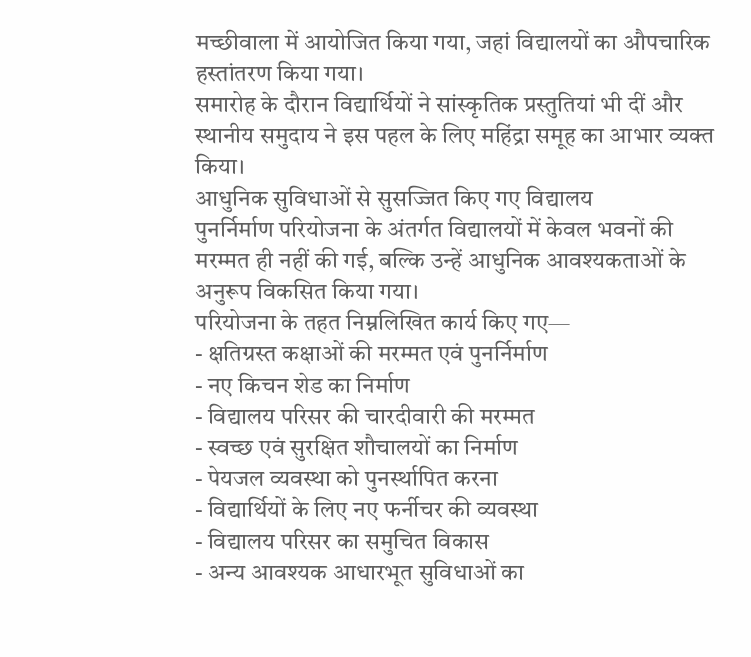मच्छीवाला में आयोजित किया गया, जहां विद्यालयों का औपचारिक हस्तांतरण किया गया।
समारोह के दौरान विद्यार्थियों ने सांस्कृतिक प्रस्तुतियां भी दीं और स्थानीय समुदाय ने इस पहल के लिए महिंद्रा समूह का आभार व्यक्त किया।
आधुनिक सुविधाओं से सुसज्जित किए गए विद्यालय
पुनर्निर्माण परियोजना के अंतर्गत विद्यालयों में केवल भवनों की मरम्मत ही नहीं की गई, बल्कि उन्हें आधुनिक आवश्यकताओं के अनुरूप विकसित किया गया।
परियोजना के तहत निम्नलिखित कार्य किए गए—
- क्षतिग्रस्त कक्षाओं की मरम्मत एवं पुनर्निर्माण
- नए किचन शेड का निर्माण
- विद्यालय परिसर की चारदीवारी की मरम्मत
- स्वच्छ एवं सुरक्षित शौचालयों का निर्माण
- पेयजल व्यवस्था को पुनर्स्थापित करना
- विद्यार्थियों के लिए नए फर्नीचर की व्यवस्था
- विद्यालय परिसर का समुचित विकास
- अन्य आवश्यक आधारभूत सुविधाओं का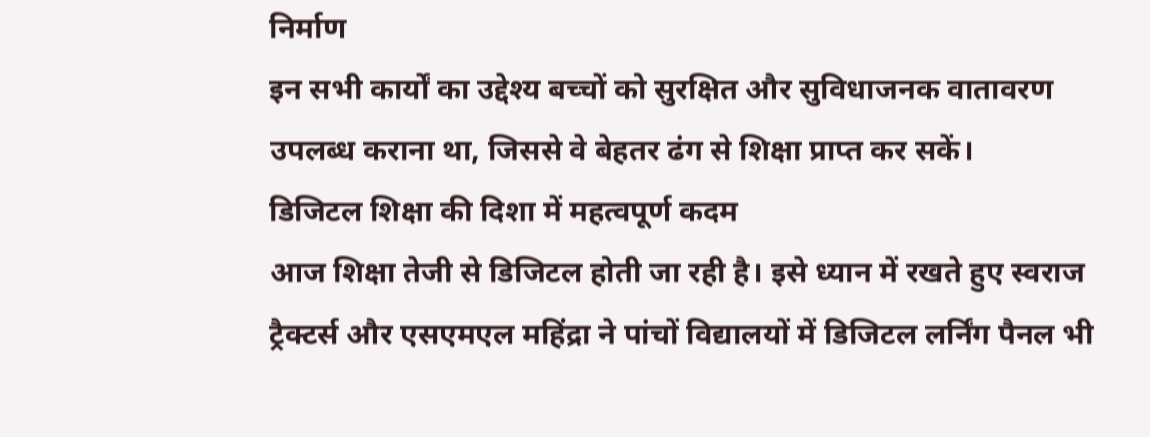निर्माण
इन सभी कार्यों का उद्देश्य बच्चों को सुरक्षित और सुविधाजनक वातावरण उपलब्ध कराना था, जिससे वे बेहतर ढंग से शिक्षा प्राप्त कर सकें।
डिजिटल शिक्षा की दिशा में महत्वपूर्ण कदम
आज शिक्षा तेजी से डिजिटल होती जा रही है। इसे ध्यान में रखते हुए स्वराज ट्रैक्टर्स और एसएमएल महिंद्रा ने पांचों विद्यालयों में डिजिटल लर्निंग पैनल भी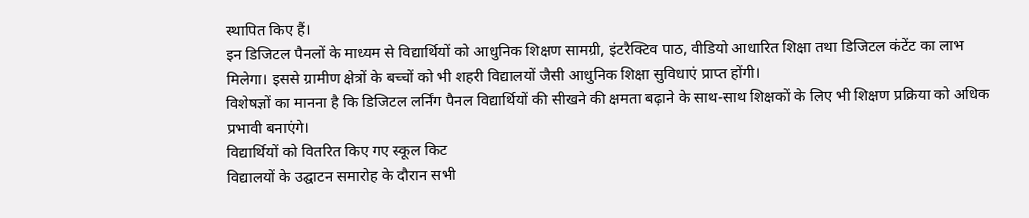स्थापित किए हैं।
इन डिजिटल पैनलों के माध्यम से विद्यार्थियों को आधुनिक शिक्षण सामग्री, इंटरैक्टिव पाठ, वीडियो आधारित शिक्षा तथा डिजिटल कंटेंट का लाभ मिलेगा। इससे ग्रामीण क्षेत्रों के बच्चों को भी शहरी विद्यालयों जैसी आधुनिक शिक्षा सुविधाएं प्राप्त होंगी।
विशेषज्ञों का मानना है कि डिजिटल लर्निंग पैनल विद्यार्थियों की सीखने की क्षमता बढ़ाने के साथ-साथ शिक्षकों के लिए भी शिक्षण प्रक्रिया को अधिक प्रभावी बनाएंगे।
विद्यार्थियों को वितरित किए गए स्कूल किट
विद्यालयों के उद्घाटन समारोह के दौरान सभी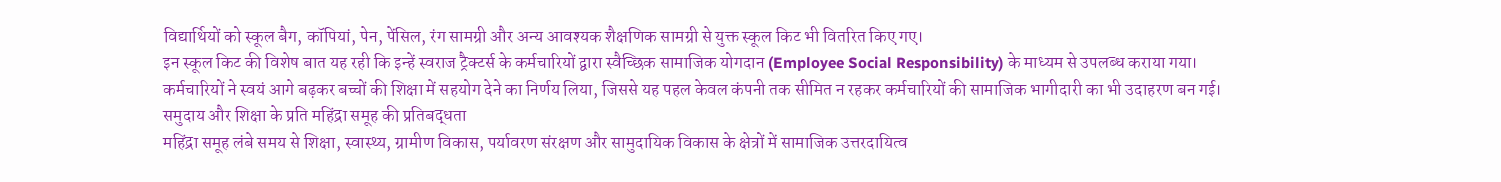विद्यार्थियों को स्कूल बैग, कॉपियां, पेन, पेंसिल, रंग सामग्री और अन्य आवश्यक शैक्षणिक सामग्री से युक्त स्कूल किट भी वितरित किए गए।
इन स्कूल किट की विशेष बात यह रही कि इन्हें स्वराज ट्रैक्टर्स के कर्मचारियों द्वारा स्वैच्छिक सामाजिक योगदान (Employee Social Responsibility) के माध्यम से उपलब्ध कराया गया।
कर्मचारियों ने स्वयं आगे बढ़कर बच्चों की शिक्षा में सहयोग देने का निर्णय लिया, जिससे यह पहल केवल कंपनी तक सीमित न रहकर कर्मचारियों की सामाजिक भागीदारी का भी उदाहरण बन गई।
समुदाय और शिक्षा के प्रति महिंद्रा समूह की प्रतिबद्धता
महिंद्रा समूह लंबे समय से शिक्षा, स्वास्थ्य, ग्रामीण विकास, पर्यावरण संरक्षण और सामुदायिक विकास के क्षेत्रों में सामाजिक उत्तरदायित्व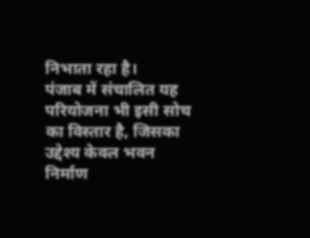निभाता रहा है।
पंजाब में संचालित यह परियोजना भी इसी सोच का विस्तार है, जिसका उद्देश्य केवल भवन निर्माण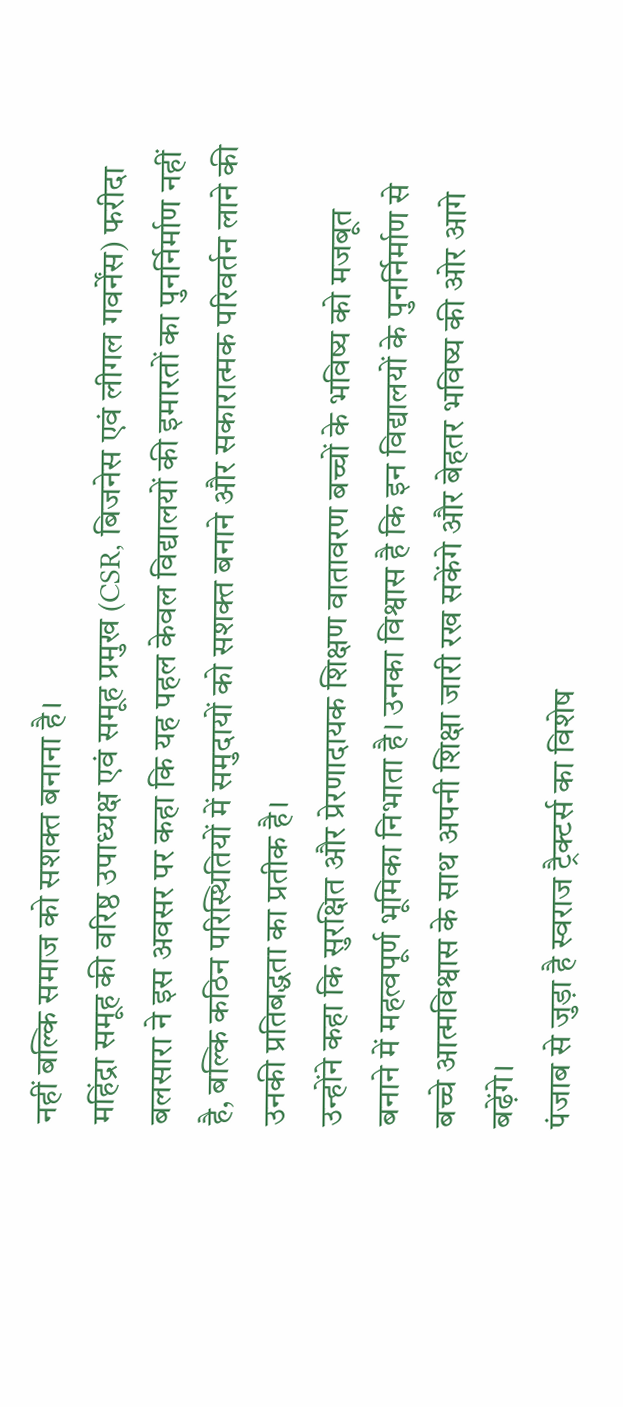नहीं बल्कि समाज को सशक्त बनाना है।
महिंद्रा समूह की वरिष्ठ उपाध्यक्ष एवं समूह प्रमुख (CSR, बिजनेस एवं लीगल गवर्नेंस) फरीदा बलसारा ने इस अवसर पर कहा कि यह पहल केवल विद्यालयों की इमारतों का पुनर्निर्माण नहीं है, बल्कि कठिन परिस्थितियों में समुदायों को सशक्त बनाने और सकारात्मक परिवर्तन लाने की उनकी प्रतिबद्धता का प्रतीक है।
उन्होंने कहा कि सुरक्षित और प्रेरणादायक शिक्षण वातावरण बच्चों के भविष्य को मजबूत बनाने में महत्वपूर्ण भूमिका निभाता है। उनका विश्वास है कि इन विद्यालयों के पुनर्निर्माण से बच्चे आत्मविश्वास के साथ अपनी शिक्षा जारी रख सकेंगे और बेहतर भविष्य की ओर आगे बढ़ेंगे।
पंजाब से जुड़ा है स्वराज ट्रैक्टर्स का विशेष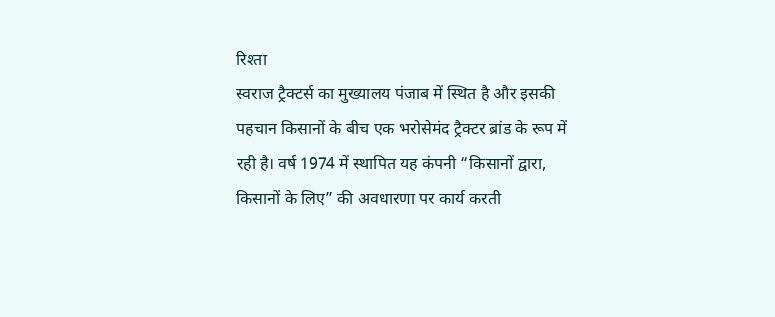रिश्ता
स्वराज ट्रैक्टर्स का मुख्यालय पंजाब में स्थित है और इसकी पहचान किसानों के बीच एक भरोसेमंद ट्रैक्टर ब्रांड के रूप में रही है। वर्ष 1974 में स्थापित यह कंपनी “किसानों द्वारा, किसानों के लिए” की अवधारणा पर कार्य करती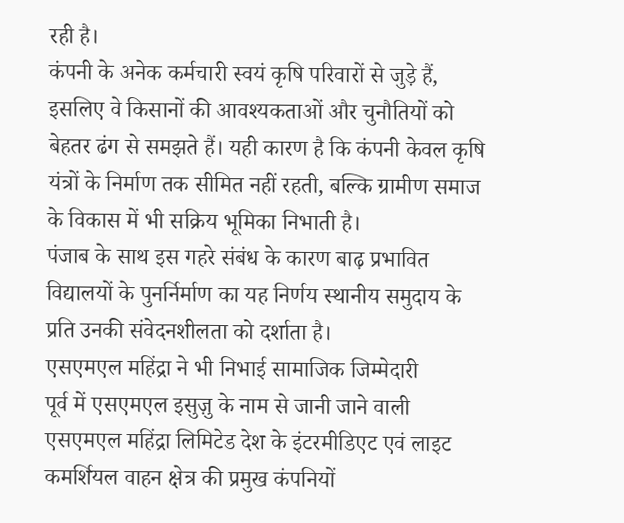रही है।
कंपनी के अनेक कर्मचारी स्वयं कृषि परिवारों से जुड़े हैं, इसलिए वे किसानों की आवश्यकताओं और चुनौतियों को बेहतर ढंग से समझते हैं। यही कारण है कि कंपनी केवल कृषि यंत्रों के निर्माण तक सीमित नहीं रहती, बल्कि ग्रामीण समाज के विकास में भी सक्रिय भूमिका निभाती है।
पंजाब के साथ इस गहरे संबंध के कारण बाढ़ प्रभावित विद्यालयों के पुनर्निर्माण का यह निर्णय स्थानीय समुदाय के प्रति उनकी संवेदनशीलता को दर्शाता है।
एसएमएल महिंद्रा ने भी निभाई सामाजिक जिम्मेदारी
पूर्व में एसएमएल इसुज़ु के नाम से जानी जाने वाली एसएमएल महिंद्रा लिमिटेड देश के इंटरमीडिएट एवं लाइट कमर्शियल वाहन क्षेत्र की प्रमुख कंपनियों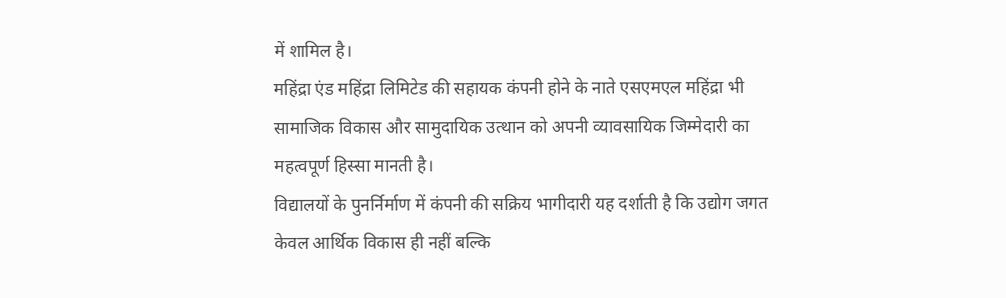में शामिल है।
महिंद्रा एंड महिंद्रा लिमिटेड की सहायक कंपनी होने के नाते एसएमएल महिंद्रा भी सामाजिक विकास और सामुदायिक उत्थान को अपनी व्यावसायिक जिम्मेदारी का महत्वपूर्ण हिस्सा मानती है।
विद्यालयों के पुनर्निर्माण में कंपनी की सक्रिय भागीदारी यह दर्शाती है कि उद्योग जगत केवल आर्थिक विकास ही नहीं बल्कि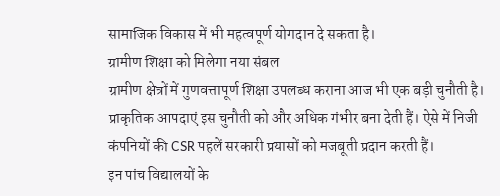सामाजिक विकास में भी महत्वपूर्ण योगदान दे सकता है।
ग्रामीण शिक्षा को मिलेगा नया संबल
ग्रामीण क्षेत्रों में गुणवत्तापूर्ण शिक्षा उपलब्ध कराना आज भी एक बड़ी चुनौती है। प्राकृतिक आपदाएं इस चुनौती को और अधिक गंभीर बना देती हैं। ऐसे में निजी कंपनियों की CSR पहलें सरकारी प्रयासों को मजबूती प्रदान करती हैं।
इन पांच विद्यालयों के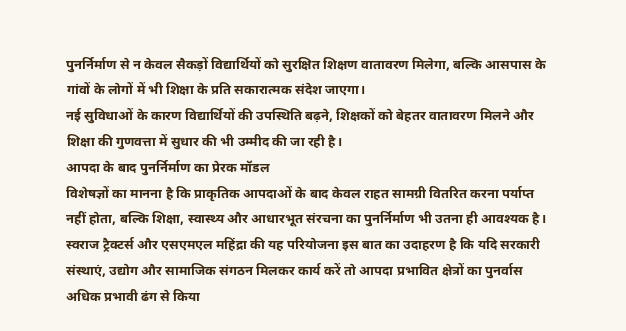पुनर्निर्माण से न केवल सैकड़ों विद्यार्थियों को सुरक्षित शिक्षण वातावरण मिलेगा, बल्कि आसपास के गांवों के लोगों में भी शिक्षा के प्रति सकारात्मक संदेश जाएगा।
नई सुविधाओं के कारण विद्यार्थियों की उपस्थिति बढ़ने, शिक्षकों को बेहतर वातावरण मिलने और शिक्षा की गुणवत्ता में सुधार की भी उम्मीद की जा रही है।
आपदा के बाद पुनर्निर्माण का प्रेरक मॉडल
विशेषज्ञों का मानना है कि प्राकृतिक आपदाओं के बाद केवल राहत सामग्री वितरित करना पर्याप्त नहीं होता, बल्कि शिक्षा, स्वास्थ्य और आधारभूत संरचना का पुनर्निर्माण भी उतना ही आवश्यक है।
स्वराज ट्रैक्टर्स और एसएमएल महिंद्रा की यह परियोजना इस बात का उदाहरण है कि यदि सरकारी संस्थाएं, उद्योग और सामाजिक संगठन मिलकर कार्य करें तो आपदा प्रभावित क्षेत्रों का पुनर्वास अधिक प्रभावी ढंग से किया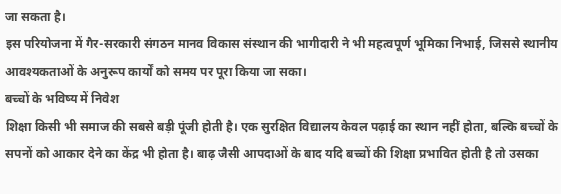जा सकता है।
इस परियोजना में गैर-सरकारी संगठन मानव विकास संस्थान की भागीदारी ने भी महत्वपूर्ण भूमिका निभाई, जिससे स्थानीय आवश्यकताओं के अनुरूप कार्यों को समय पर पूरा किया जा सका।
बच्चों के भविष्य में निवेश
शिक्षा किसी भी समाज की सबसे बड़ी पूंजी होती है। एक सुरक्षित विद्यालय केवल पढ़ाई का स्थान नहीं होता, बल्कि बच्चों के सपनों को आकार देने का केंद्र भी होता है। बाढ़ जैसी आपदाओं के बाद यदि बच्चों की शिक्षा प्रभावित होती है तो उसका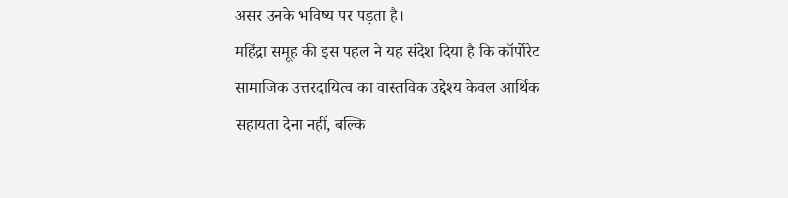असर उनके भविष्य पर पड़ता है।
महिंद्रा समूह की इस पहल ने यह संदेश दिया है कि कॉर्पोरेट सामाजिक उत्तरदायित्व का वास्तविक उद्देश्य केवल आर्थिक सहायता देना नहीं, बल्कि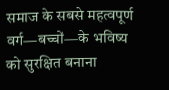समाज के सबसे महत्वपूर्ण वर्ग—बच्चों—के भविष्य को सुरक्षित बनाना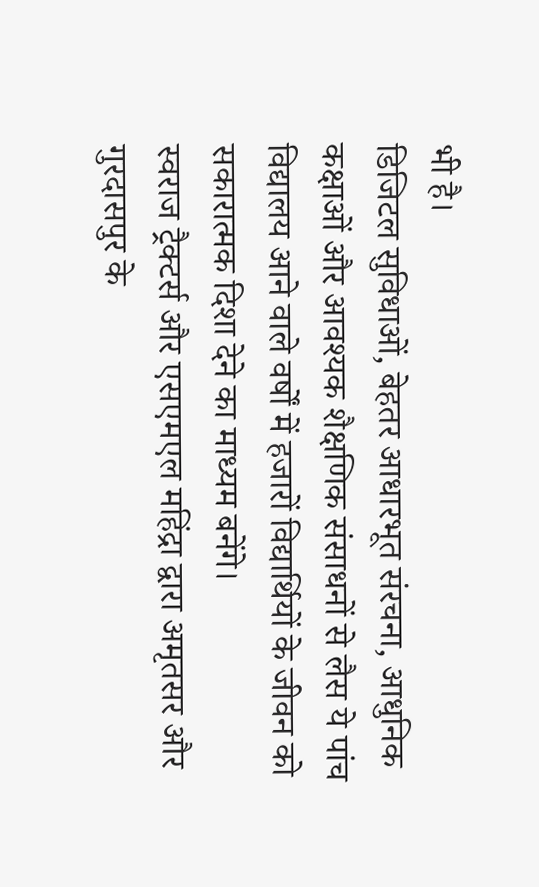भी है।
डिजिटल सुविधाओं, बेहतर आधारभूत संरचना, आधुनिक कक्षाओं और आवश्यक शैक्षणिक संसाधनों से लैस ये पांच विद्यालय आने वाले वर्षों में हजारों विद्यार्थियों के जीवन को सकारात्मक दिशा देने का माध्यम बनेंगे।
स्वराज ट्रैक्टर्स और एसएमएल महिंद्रा द्वारा अमृतसर और गुरदासपुर के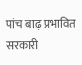पांच बाढ़ प्रभावित सरकारी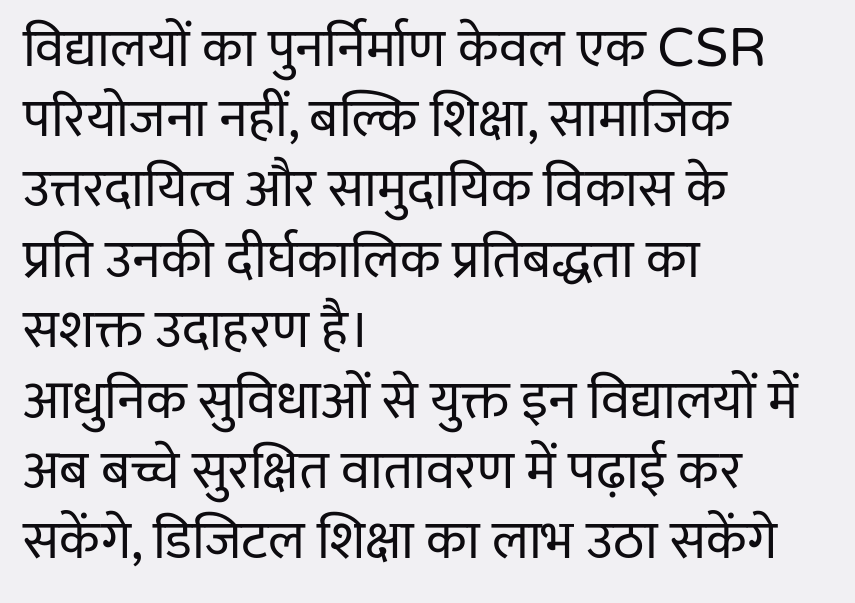विद्यालयों का पुनर्निर्माण केवल एक CSR परियोजना नहीं, बल्कि शिक्षा, सामाजिक उत्तरदायित्व और सामुदायिक विकास के प्रति उनकी दीर्घकालिक प्रतिबद्धता का सशक्त उदाहरण है।
आधुनिक सुविधाओं से युक्त इन विद्यालयों में अब बच्चे सुरक्षित वातावरण में पढ़ाई कर सकेंगे, डिजिटल शिक्षा का लाभ उठा सकेंगे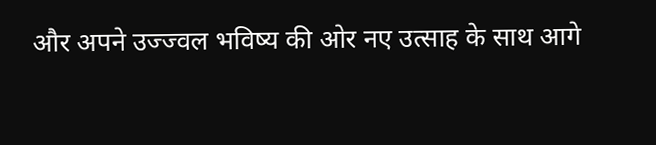और अपने उज्ज्वल भविष्य की ओर नए उत्साह के साथ आगे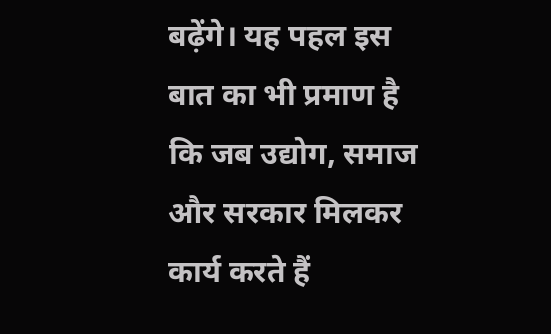बढ़ेंगे। यह पहल इस बात का भी प्रमाण है कि जब उद्योग, समाज और सरकार मिलकर कार्य करते हैं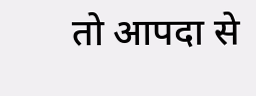तो आपदा से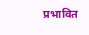प्रभावित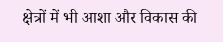क्षेत्रों में भी आशा और विकास की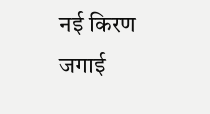नई किरण जगाई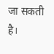जा सकती है।